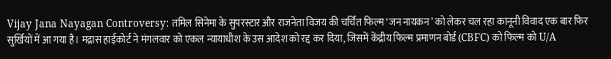Vijay Jana Nayagan Controversy: तमिल सिनेमा के सुपरस्टार और राजनेता विजय की चर्चित फिल्म ‘जन नायकन’ को लेकर चल रहा कानूनी विवाद एक बार फिर सुर्खियों में आ गया है। मद्रास हाईकोर्ट ने मंगलवार को एकल न्यायाधीश के उस आदेश को रद्द कर दिया, जिसमें केंद्रीय फिल्म प्रमाणन बोर्ड (CBFC) को फिल्म को U/A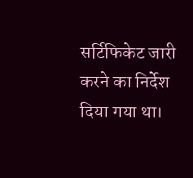सर्टिफिकेट जारी करने का निर्देश दिया गया था।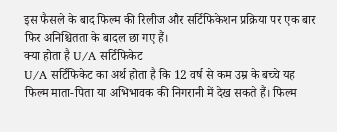इस फैसले के बाद फिल्म की रिलीज और सर्टिफिकेशन प्रक्रिया पर एक बार फिर अनिश्चितता के बादल छा गए हैं।
क्या होता है U/A सर्टिफिकेट
U/A सर्टिफिकेट का अर्थ होता है कि 12 वर्ष से कम उम्र के बच्चे यह फिल्म माता-पिता या अभिभावक की निगरानी में देख सकते हैं। फिल्म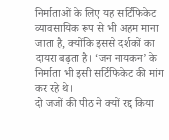निर्माताओं के लिए यह सर्टिफिकेट व्यावसायिक रूप से भी अहम माना जाता है, क्योंकि इससे दर्शकों का दायरा बढ़ता है। ‘जन नायकन’ के निर्माता भी इसी सर्टिफिकेट की मांग कर रहे थे।
दो जजों की पीठ ने क्यों रद्द किया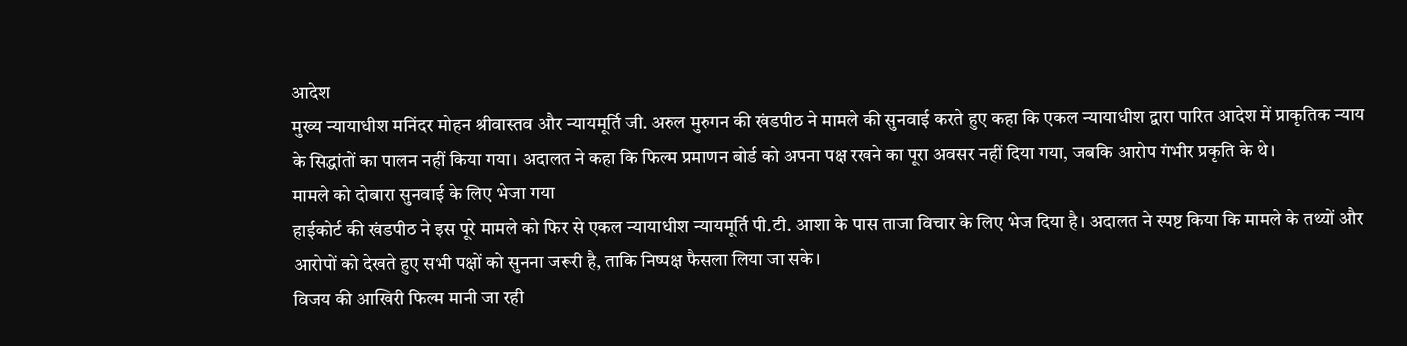आदेश
मुख्य न्यायाधीश मनिंदर मोहन श्रीवास्तव और न्यायमूर्ति जी. अरुल मुरुगन की खंडपीठ ने मामले की सुनवाई करते हुए कहा कि एकल न्यायाधीश द्वारा पारित आदेश में प्राकृतिक न्याय के सिद्धांतों का पालन नहीं किया गया। अदालत ने कहा कि फिल्म प्रमाणन बोर्ड को अपना पक्ष रखने का पूरा अवसर नहीं दिया गया, जबकि आरोप गंभीर प्रकृति के थे।
मामले को दोबारा सुनवाई के लिए भेजा गया
हाईकोर्ट की खंडपीठ ने इस पूरे मामले को फिर से एकल न्यायाधीश न्यायमूर्ति पी.टी. आशा के पास ताजा विचार के लिए भेज दिया है। अदालत ने स्पष्ट किया कि मामले के तथ्यों और आरोपों को देखते हुए सभी पक्षों को सुनना जरूरी है, ताकि निष्पक्ष फैसला लिया जा सके।
विजय की आखिरी फिल्म मानी जा रही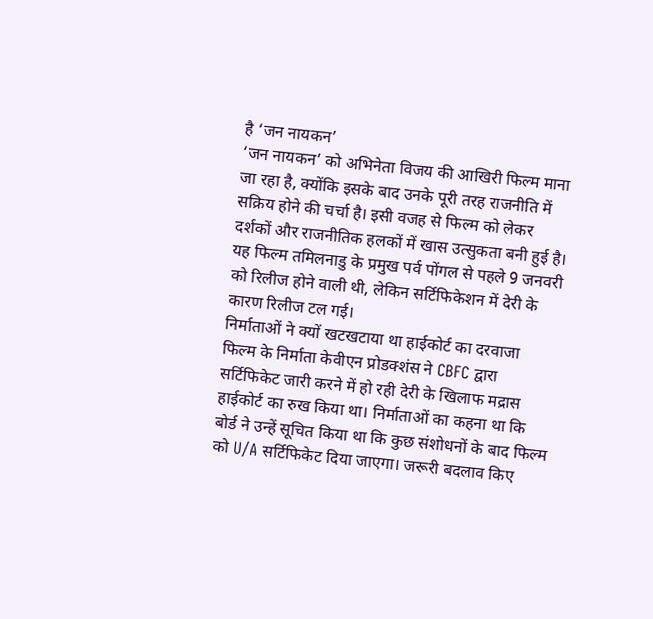है ‘जन नायकन’
‘जन नायकन’ को अभिनेता विजय की आखिरी फिल्म माना जा रहा है, क्योंकि इसके बाद उनके पूरी तरह राजनीति में सक्रिय होने की चर्चा है। इसी वजह से फिल्म को लेकर दर्शकों और राजनीतिक हलकों में खास उत्सुकता बनी हुई है। यह फिल्म तमिलनाडु के प्रमुख पर्व पोंगल से पहले 9 जनवरी को रिलीज होने वाली थी, लेकिन सर्टिफिकेशन में देरी के कारण रिलीज टल गई।
निर्माताओं ने क्यों खटखटाया था हाईकोर्ट का दरवाजा
फिल्म के निर्माता केवीएन प्रोडक्शंस ने CBFC द्वारा सर्टिफिकेट जारी करने में हो रही देरी के खिलाफ मद्रास हाईकोर्ट का रुख किया था। निर्माताओं का कहना था कि बोर्ड ने उन्हें सूचित किया था कि कुछ संशोधनों के बाद फिल्म को U/A सर्टिफिकेट दिया जाएगा। जरूरी बदलाव किए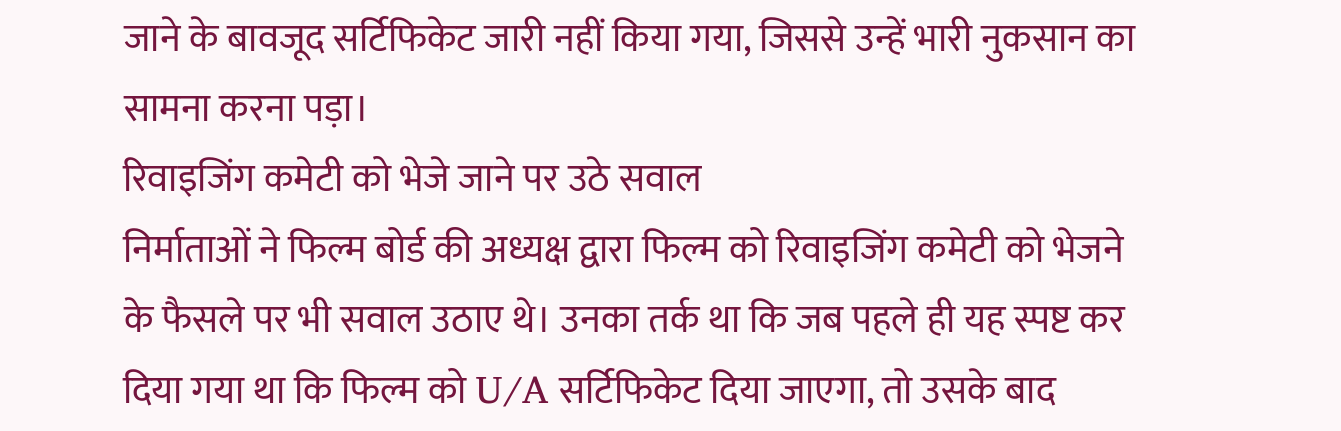जाने के बावजूद सर्टिफिकेट जारी नहीं किया गया, जिससे उन्हें भारी नुकसान का सामना करना पड़ा।
रिवाइजिंग कमेटी को भेजे जाने पर उठे सवाल
निर्माताओं ने फिल्म बोर्ड की अध्यक्ष द्वारा फिल्म को रिवाइजिंग कमेटी को भेजने के फैसले पर भी सवाल उठाए थे। उनका तर्क था कि जब पहले ही यह स्पष्ट कर दिया गया था कि फिल्म को U/A सर्टिफिकेट दिया जाएगा, तो उसके बाद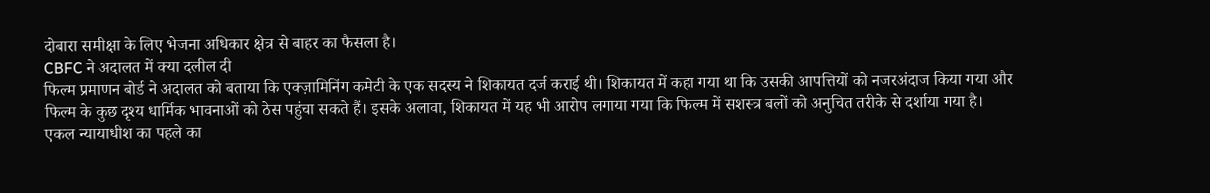दोबारा समीक्षा के लिए भेजना अधिकार क्षेत्र से बाहर का फैसला है।
CBFC ने अदालत में क्या दलील दी
फिल्म प्रमाणन बोर्ड ने अदालत को बताया कि एक्ज़ामिनिंग कमेटी के एक सदस्य ने शिकायत दर्ज कराई थी। शिकायत में कहा गया था कि उसकी आपत्तियों को नजरअंदाज किया गया और फिल्म के कुछ दृश्य धार्मिक भावनाओं को ठेस पहुंचा सकते हैं। इसके अलावा, शिकायत में यह भी आरोप लगाया गया कि फिल्म में सशस्त्र बलों को अनुचित तरीके से दर्शाया गया है।
एकल न्यायाधीश का पहले का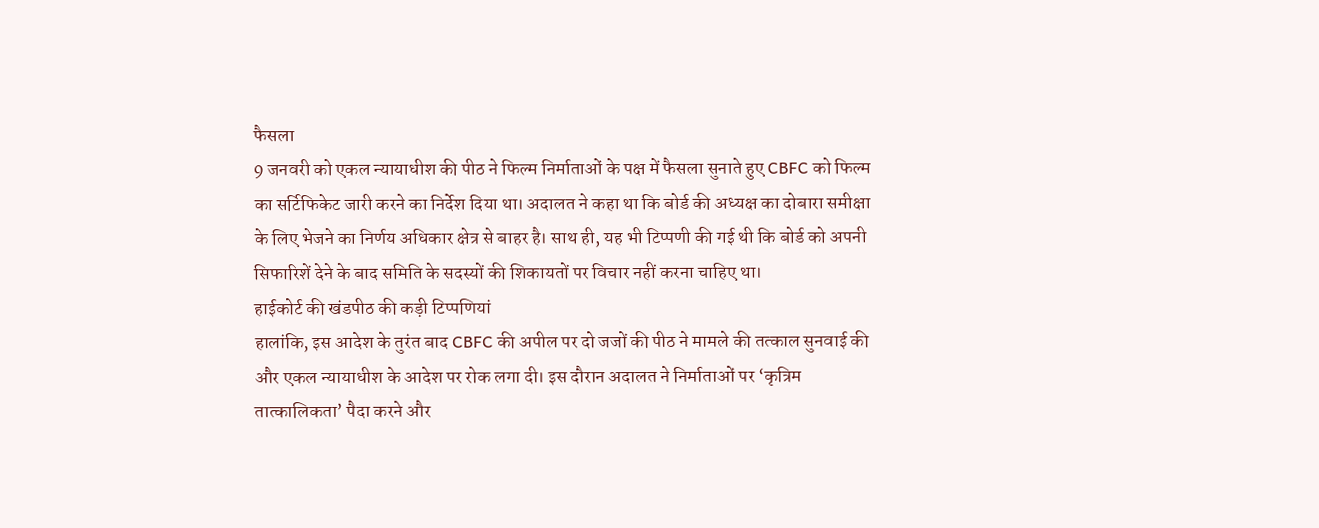फैसला
9 जनवरी को एकल न्यायाधीश की पीठ ने फिल्म निर्माताओं के पक्ष में फैसला सुनाते हुए CBFC को फिल्म का सर्टिफिकेट जारी करने का निर्देश दिया था। अदालत ने कहा था कि बोर्ड की अध्यक्ष का दोबारा समीक्षा के लिए भेजने का निर्णय अधिकार क्षेत्र से बाहर है। साथ ही, यह भी टिप्पणी की गई थी कि बोर्ड को अपनी सिफारिशें देने के बाद समिति के सदस्यों की शिकायतों पर विचार नहीं करना चाहिए था।
हाईकोर्ट की खंडपीठ की कड़ी टिप्पणियां
हालांकि, इस आदेश के तुरंत बाद CBFC की अपील पर दो जजों की पीठ ने मामले की तत्काल सुनवाई की और एकल न्यायाधीश के आदेश पर रोक लगा दी। इस दौरान अदालत ने निर्माताओं पर ‘कृत्रिम तात्कालिकता’ पैदा करने और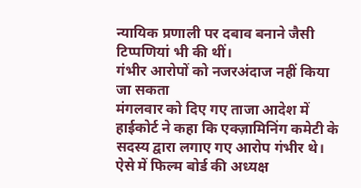न्यायिक प्रणाली पर दबाव बनाने जैसी टिप्पणियां भी की थीं।
गंभीर आरोपों को नजरअंदाज नहीं किया जा सकता
मंगलवार को दिए गए ताजा आदेश में हाईकोर्ट ने कहा कि एक्ज़ामिनिंग कमेटी के सदस्य द्वारा लगाए गए आरोप गंभीर थे। ऐसे में फिल्म बोर्ड की अध्यक्ष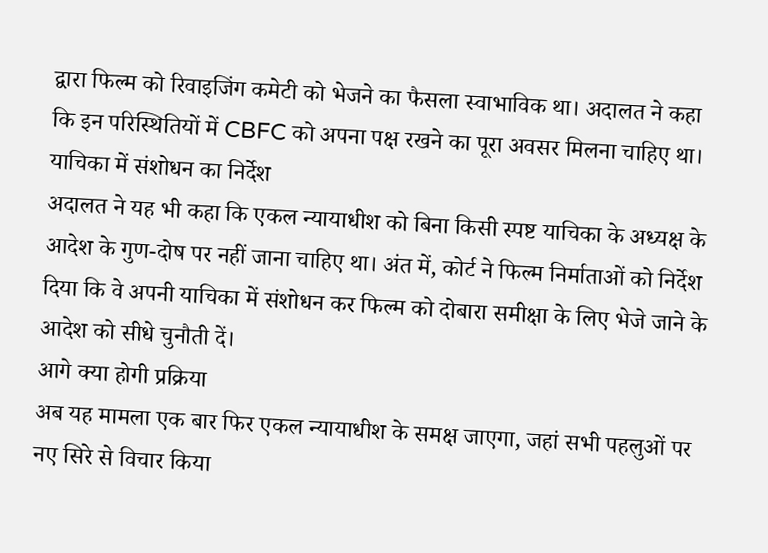द्वारा फिल्म को रिवाइजिंग कमेटी को भेजने का फैसला स्वाभाविक था। अदालत ने कहा कि इन परिस्थितियों में CBFC को अपना पक्ष रखने का पूरा अवसर मिलना चाहिए था।
याचिका में संशोधन का निर्देश
अदालत ने यह भी कहा कि एकल न्यायाधीश को बिना किसी स्पष्ट याचिका के अध्यक्ष के आदेश के गुण-दोष पर नहीं जाना चाहिए था। अंत में, कोर्ट ने फिल्म निर्माताओं को निर्देश दिया कि वे अपनी याचिका में संशोधन कर फिल्म को दोबारा समीक्षा के लिए भेजे जाने के आदेश को सीधे चुनौती दें।
आगे क्या होगी प्रक्रिया
अब यह मामला एक बार फिर एकल न्यायाधीश के समक्ष जाएगा, जहां सभी पहलुओं पर नए सिरे से विचार किया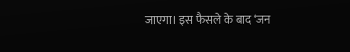जाएगा। इस फैसले के बाद ‘जन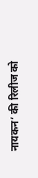नायकन’ की रिलीज को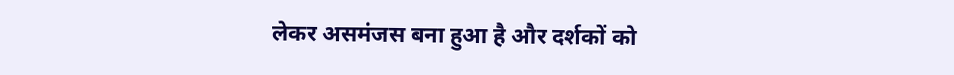लेकर असमंजस बना हुआ है और दर्शकों को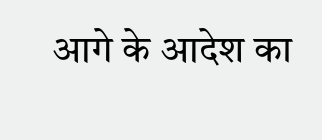आगे के आदेश का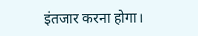इंतजार करना होगा।